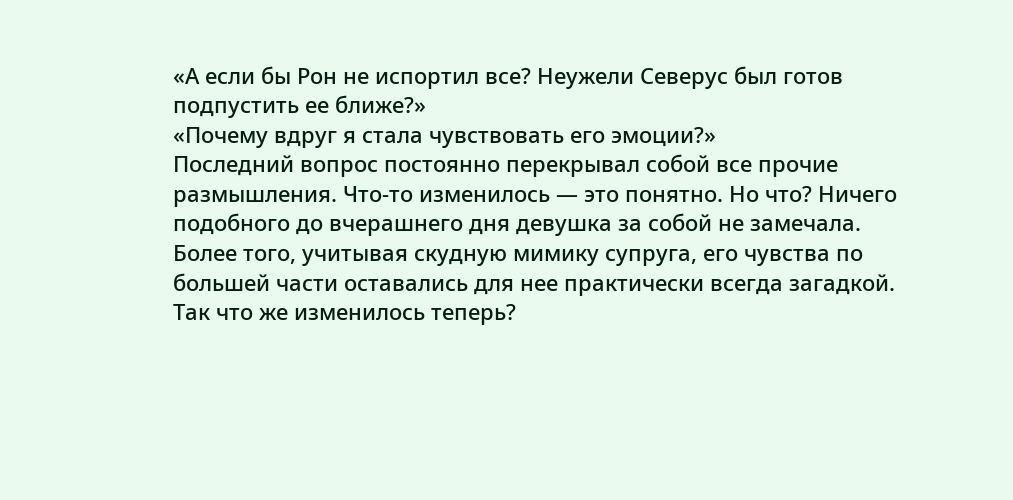«А если бы Рон не испортил все? Неужели Северус был готов подпустить ее ближе?»
«Почему вдруг я стала чувствовать его эмоции?»
Последний вопрос постоянно перекрывал собой все прочие размышления. Что-то изменилось — это понятно. Но что? Ничего подобного до вчерашнего дня девушка за собой не замечала. Более того, учитывая скудную мимику супруга, его чувства по большей части оставались для нее практически всегда загадкой. Так что же изменилось теперь?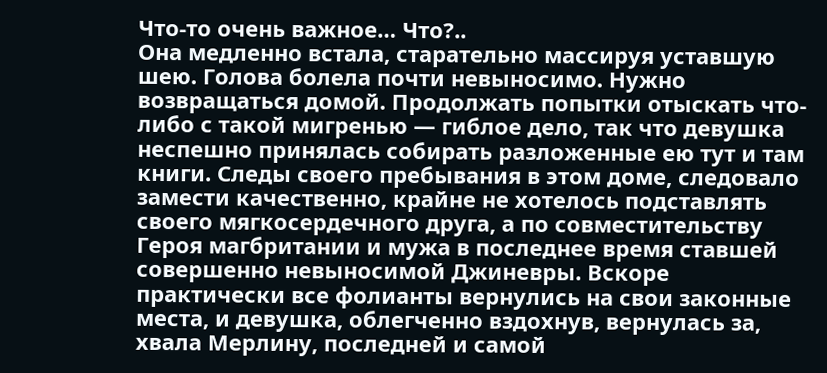Что-то очень важное… Что?..
Она медленно встала, старательно массируя уставшую шею. Голова болела почти невыносимо. Нужно возвращаться домой. Продолжать попытки отыскать что-либо с такой мигренью — гиблое дело, так что девушка неспешно принялась собирать разложенные ею тут и там книги. Следы своего пребывания в этом доме, следовало замести качественно, крайне не хотелось подставлять своего мягкосердечного друга, а по совместительству Героя магбритании и мужа в последнее время ставшей совершенно невыносимой Джиневры. Вскоре практически все фолианты вернулись на свои законные места, и девушка, облегченно вздохнув, вернулась за, хвала Мерлину, последней и самой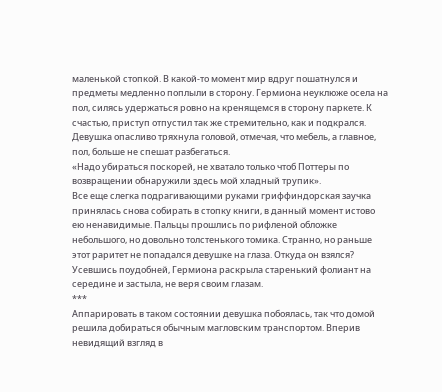маленькой стопкой. В какой-то момент мир вдруг пошатнулся и предметы медленно поплыли в сторону. Гермиона неуклюже осела на пол, силясь удержаться ровно на кренящемся в сторону паркете. К счастью, приступ отпустил так же стремительно, как и подкрался. Девушка опасливо тряхнула головой, отмечая, что мебель, а главное, пол, больше не спешат разбегаться.
«Надо убираться поскорей, не хватало только чтоб Поттеры по возвращении обнаружили здесь мой хладный трупик».
Все еще слегка подрагивающими руками гриффиндорская заучка принялась снова собирать в стопку книги, в данный момент истово ею ненавидимые. Пальцы прошлись по рифленой обложке небольшого, но довольно толстенького томика. Странно, но раньше этот раритет не попадался девушке на глаза. Откуда он взялся? Усевшись поудобней, Гермиона раскрыла старенький фолиант на середине и застыла, не веря своим глазам.
***
Аппарировать в таком состоянии девушка побоялась, так что домой решила добираться обычным магловским транспортом. Вперив невидящий взгляд в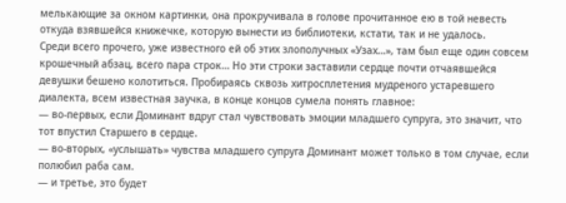мелькающие за окном картинки, она прокручивала в голове прочитанное ею в той невесть откуда взявшейся книжечке, которую вынести из библиотеки, кстати, так и не удалось.
Среди всего прочего, уже известного ей об этих злополучных «Узах…», там был еще один совсем крошечный абзац, всего пара строк… Но эти строки заставили сердце почти отчаявшейся девушки бешено колотиться. Пробираясь сквозь хитросплетения мудреного устаревшего диалекта, всем известная заучка, в конце концов сумела понять главное:
— во-первых, если Доминант вдруг стал чувствовать эмоции младшего супруга, это значит, что тот впустил Старшего в сердце.
— во-вторых, «услышать» чувства младшего супруга Доминант может только в том случае, если полюбил раба сам.
— и третье, это будет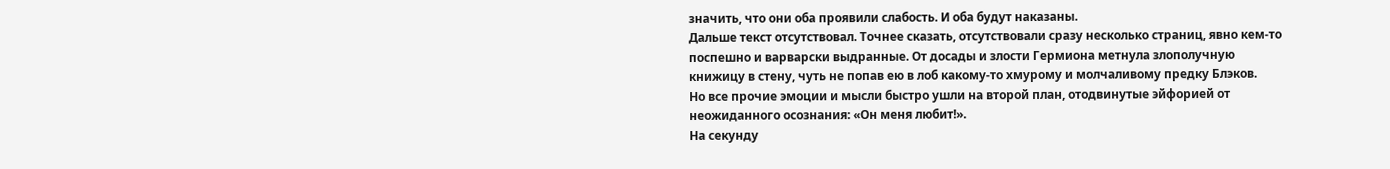значить, что они оба проявили слабость. И оба будут наказаны.
Дальше текст отсутствовал. Точнее сказать, отсутствовали сразу несколько страниц, явно кем-то поспешно и варварски выдранные. От досады и злости Гермиона метнула злополучную книжицу в стену, чуть не попав ею в лоб какому-то хмурому и молчаливому предку Блэков.
Но все прочие эмоции и мысли быстро ушли на второй план, отодвинутые эйфорией от неожиданного осознания: «Он меня любит!».
На секунду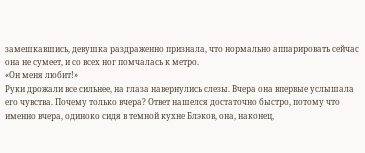замешкавшись, девушка раздраженно признала, что нормально аппарировать сейчас она не сумеет, и со всех ног помчалась к метро.
«Он меня любит!»
Руки дрожали все сильнее, на глаза навернулись слезы. Вчера она впервые услышала его чувства. Почему только вчера? Ответ нашелся достаточно быстро, потому что именно вчера, одиноко сидя в темной кухне Блэков, она, наконец,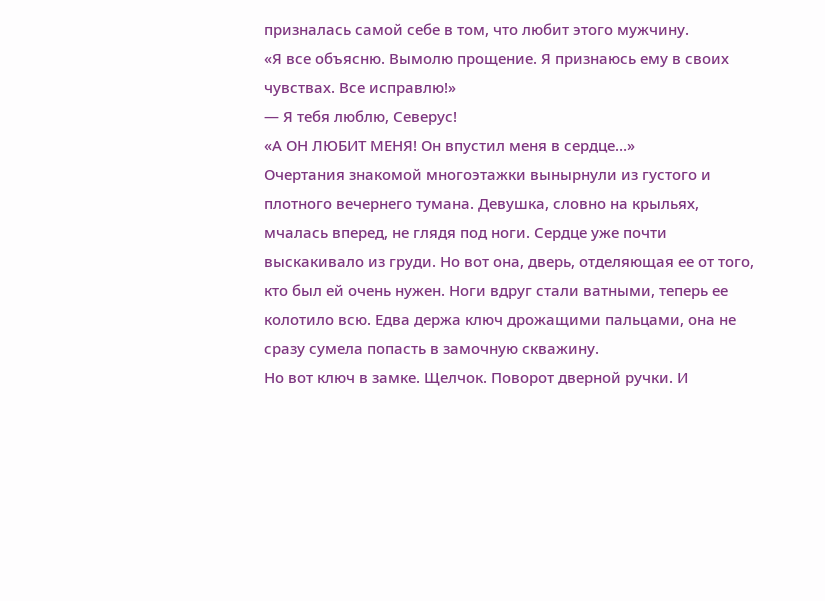призналась самой себе в том, что любит этого мужчину.
«Я все объясню. Вымолю прощение. Я признаюсь ему в своих чувствах. Все исправлю!»
— Я тебя люблю, Северус!
«А ОН ЛЮБИТ МЕНЯ! Он впустил меня в сердце…»
Очертания знакомой многоэтажки вынырнули из густого и плотного вечернего тумана. Девушка, словно на крыльях, мчалась вперед, не глядя под ноги. Сердце уже почти выскакивало из груди. Но вот она, дверь, отделяющая ее от того, кто был ей очень нужен. Ноги вдруг стали ватными, теперь ее колотило всю. Едва держа ключ дрожащими пальцами, она не сразу сумела попасть в замочную скважину.
Но вот ключ в замке. Щелчок. Поворот дверной ручки. И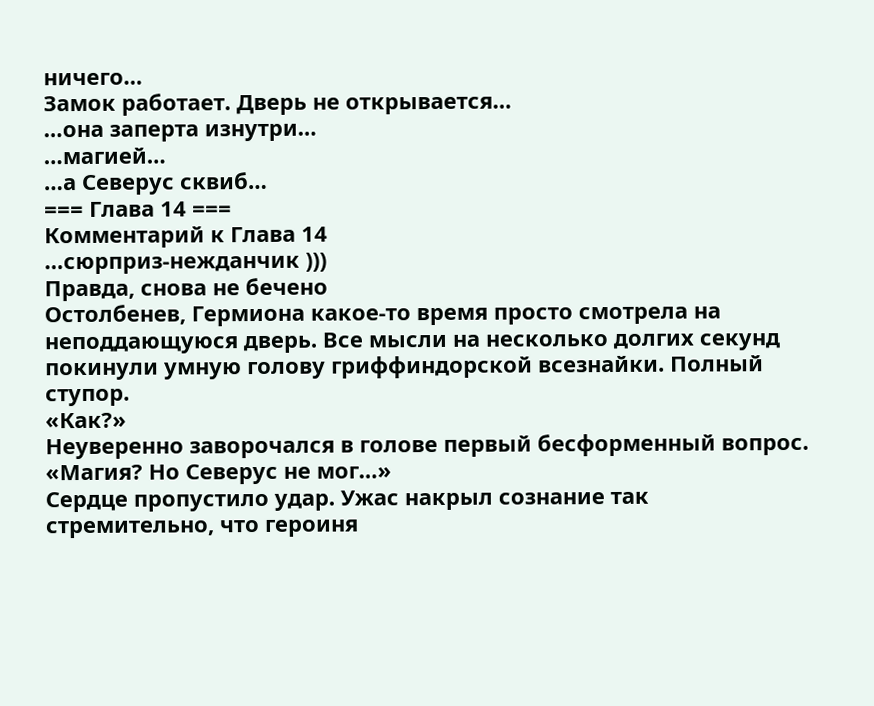ничего…
Замок работает. Дверь не открывается…
…она заперта изнутри…
…магией…
…а Северус сквиб…
=== Глава 14 ===
Комментарий к Глава 14
…сюрприз-нежданчик )))
Правда, снова не бечено
Остолбенев, Гермиона какое-то время просто смотрела на неподдающуюся дверь. Все мысли на несколько долгих секунд покинули умную голову гриффиндорской всезнайки. Полный ступор.
«Как?»
Неуверенно заворочался в голове первый бесформенный вопрос.
«Магия? Но Северус не мог…»
Сердце пропустило удар. Ужас накрыл сознание так стремительно, что героиня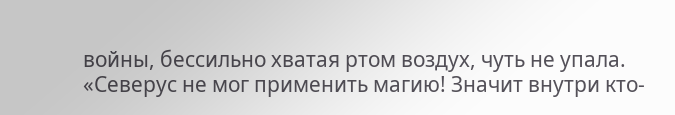войны, бессильно хватая ртом воздух, чуть не упала.
«Северус не мог применить магию! Значит внутри кто-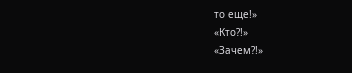то еще!»
«Кто?!»
«Зачем?!»